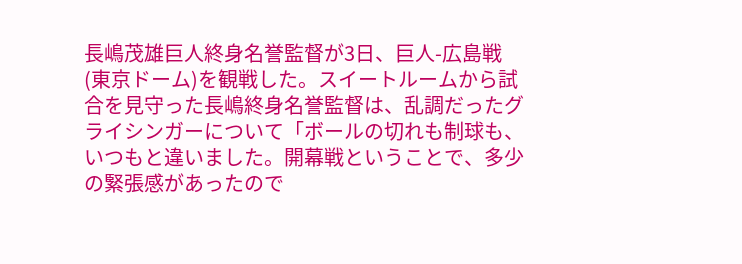長嶋茂雄巨人終身名誉監督が3日、巨人-広島戦(東京ドーム)を観戦した。スイートルームから試合を見守った長嶋終身名誉監督は、乱調だったグライシンガーについて「ボールの切れも制球も、いつもと違いました。開幕戦ということで、多少の緊張感があったので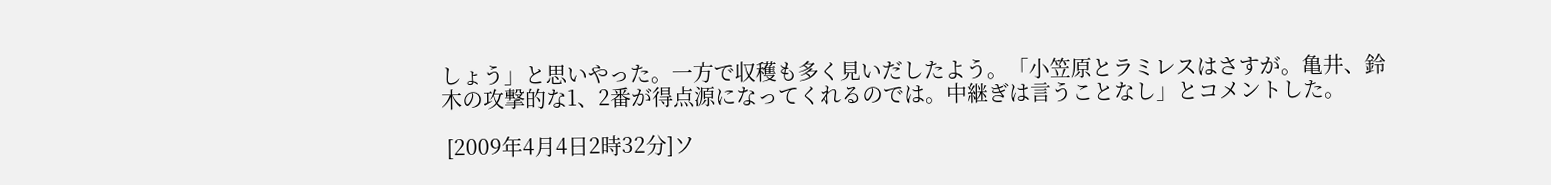しょう」と思いやった。一方で収穫も多く見いだしたよう。「小笠原とラミレスはさすが。亀井、鈴木の攻撃的な1、2番が得点源になってくれるのでは。中継ぎは言うことなし」とコメントした。

 [2009年4月4日2時32分]ソ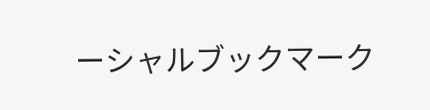ーシャルブックマーク